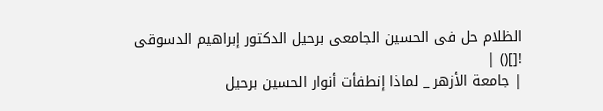الظلام حل فى الحسين الجامعى برحيل الدكتور إبراهيم الدسوقى
![]() |
| جامعة الأزهر _ لماذا إنطفأت أنوار الحسين برحيل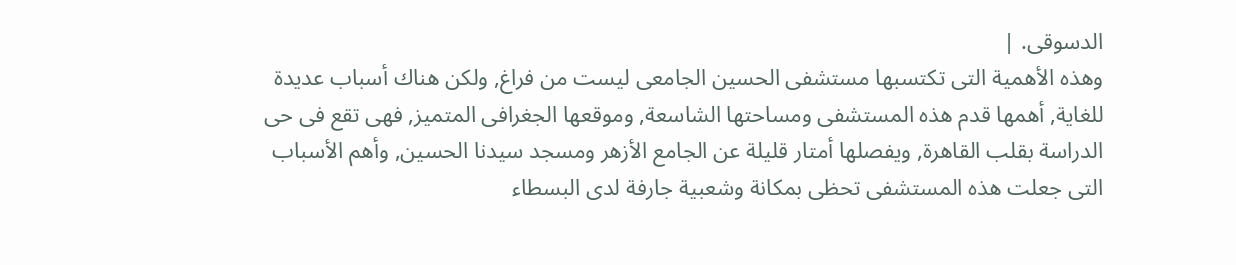الدسوقى. |
وهذه الأهمية التى تكتسبها مستشفى الحسين الجامعى ليست من فراغ, ولكن هناك أسباب عديدة للغاية, أهمها قدم هذه المستشفى ومساحتها الشاسعة, وموقعها الجغرافى المتميز, فهى تقع فى حى الدراسة بقلب القاهرة, ويفصلها أمتار قليلة عن الجامع الأزهر ومسجد سيدنا الحسين, وأهم الأسباب التى جعلت هذه المستشفى تحظى بمكانة وشعبية جارفة لدى البسطاء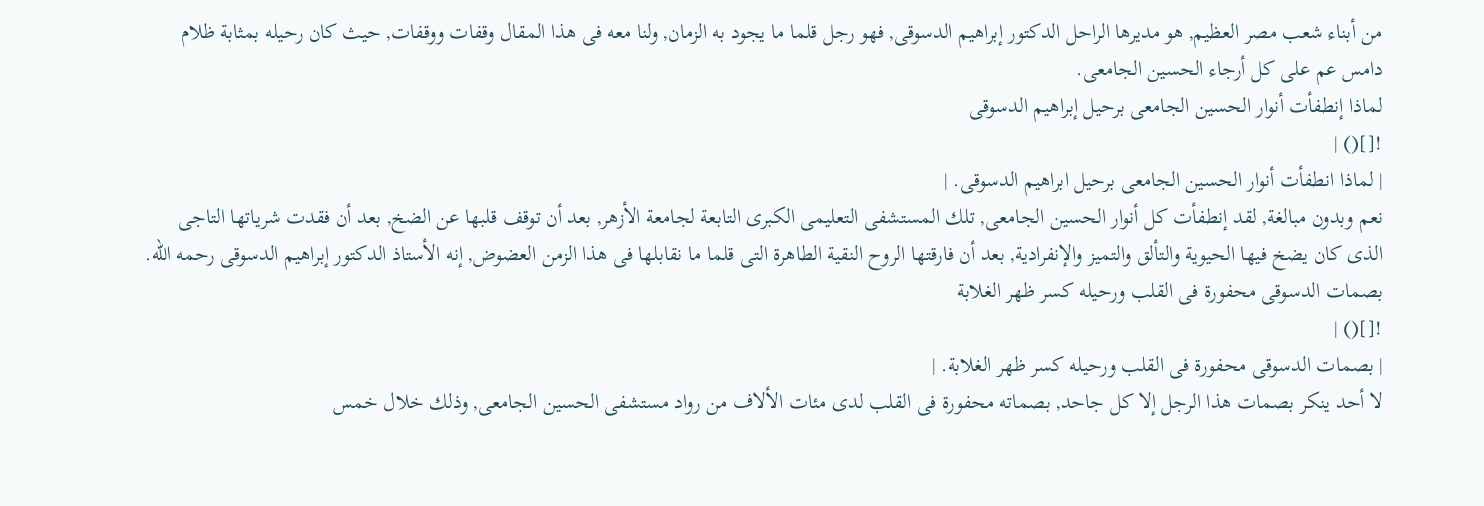من أبناء شعب مصر العظيم, هو مديرها الراحل الدكتور إبراهيم الدسوقى, فهو رجل قلما ما يجود به الزمان, ولنا معه فى هذا المقال وقفات ووقفات, حيث كان رحيله بمثابة ظلام دامس عم على كل أرجاء الحسين الجامعى.
لماذا إنطفأت أنوار الحسين الجامعى برحيل إبراهيم الدسوقى
![]() |
| لماذا انطفأت أنوار الحسين الجامعى برحيل ابراهيم الدسوقى. |
نعم وبدون مبالغة, لقد إنطفأت كل أنوار الحسين الجامعى, تلك المستشفى التعليمى الكبرى التابعة لجامعة الأزهر, بعد أن توقف قلبها عن الضخ, بعد أن فقدت شرياتها التاجى الذى كان يضخ فيها الحيوية والتألق والتميز والإنفرادية, بعد أن فارقتها الروح النقية الطاهرة التى قلما ما نقابلها فى هذا الزمن العضوض, إنه الأستاذ الدكتور إبراهيم الدسوقى رحمه الله.
بصمات الدسوقى محفورة فى القلب ورحيله كسر ظهر الغلابة
![]() |
| بصمات الدسوقى محفورة فى القلب ورحيله كسر ظهر الغلابة. |
لا أحد ينكر بصمات هذا الرجل إلا كل جاحد, بصماته محفورة فى القلب لدى مئات الألاف من رواد مستشفى الحسين الجامعى, وذلك خلال خمس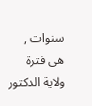سنوات , هى فترة ولاية الدكتور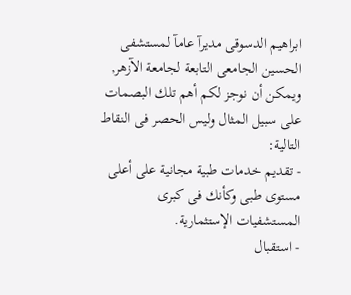ابراهيم الدسوقى مديرآ عامآ لمستشفى الحسين الجامعى التابعة لجامعة الآزهر, ويمكن أن نوجز لكم أهم تلك البصمات على سبيل المثال وليس الحصر فى النقاط التالية:
- تقديم خدمات طبية مجانية على أعلى مستوى طبى وكأنك فى كبرى المستشفيات الإستثمارية.
- استقبال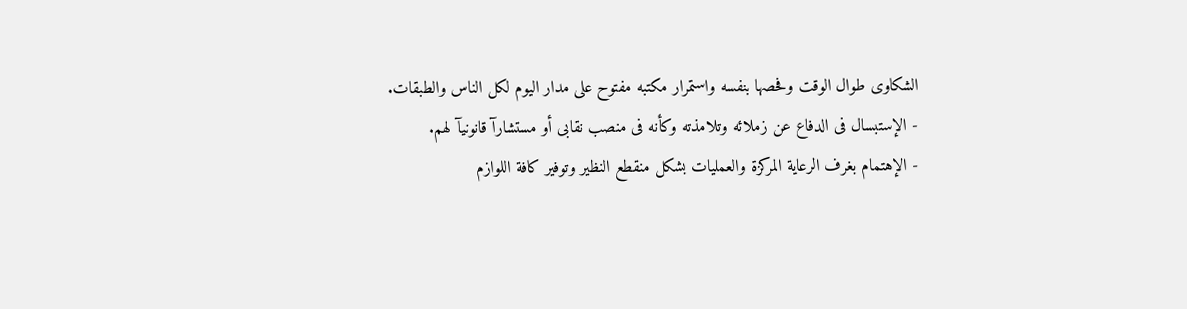الشكاوى طوال الوقت وفحصها بنفسه واستمرار مكتبه مفتوح على مدار اليوم لكل الناس والطبقات.
- الإستبسال فى الدفاع عن زملائه وتلامذته وكأنه فى منصب نقابى أو مستشارآ قانونيآ لهم.
- الإهتمام بغرف الرعاية المركزة والعمليات بشكل منقطع النظير وتوفير كافة اللوازم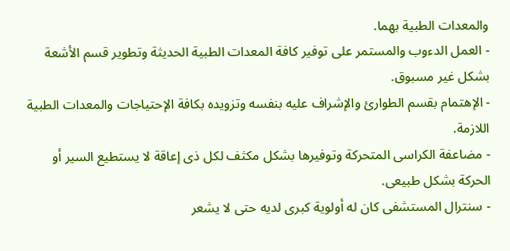والمعدات الطبية بهما.
- العمل الدءوب والمستمر على توفير كافة المعدات الطبية الحديثة وتطوير قسم الأشعة بشكل غير مسبوق.
- الإهتمام بقسم الطوارئ والإشراف عليه بنفسه وتزويده بكافة الإحتياجات والمعدات الطبية اللازمة.
- مضاعفة الكراسى المتحركة وتوفيرها بشكل مكثف لكل ذى إعاقة لا يستطيع السير أو الحركة بشكل طبيعى.
- سنترال المستشفى كان له أولوية كبرى لديه حتى لا يشعر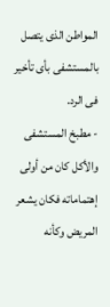المواطن الذى يتصل بالمستشفى بأى تأخير فى الرد.
- مطبخ المستشفى والأكل كان من أولى إهتماماته فكان يشعر المريض وكأنه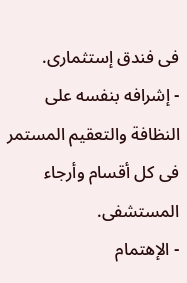فى فندق إستثمارى.
- إشرافه بنفسه على النظافة والتعقيم المستمر فى كل أقسام وأرجاء المستشفى.
- الإهتمام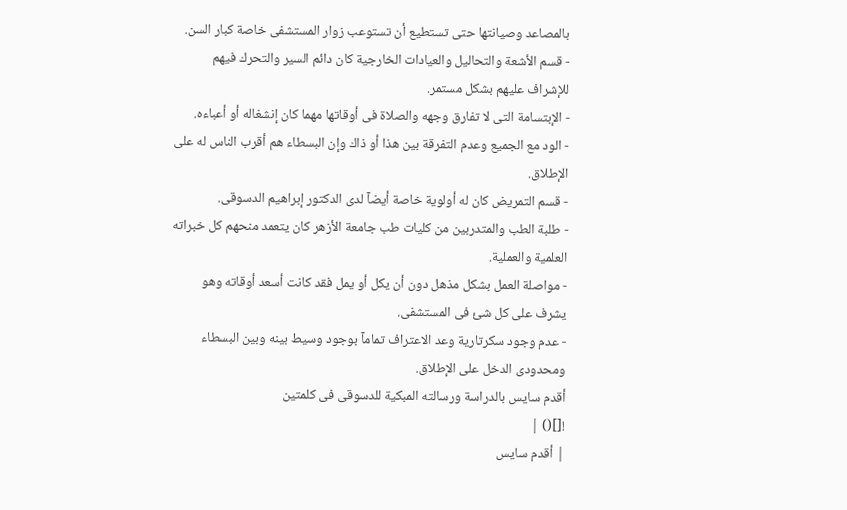بالمصاعد وصيانتها حتى تستطيع أن تستوعب زوار المستشفى خاصة كبار السن.
- قسم الأشعة والتحاليل والعيادات الخارجية كان دائم السير والتحرك فيهم للإشراف عليهم بشكل مستمر.
- الإبتسامة التى لا تفارق وجهه والصلاة فى أوقاتها مهما كان إنشغاله أو أعباءه.
- الود مع الجميع وعدم التفرقة بين هذا أو ذاك وإن البسطاء هم أقرب الناس له على الإطلاق.
- قسم التمريض كان له أولوية خاصة أيضآ لدى الدكتور إبراهيم الدسوقى.
- طلبة الطب والمتدربين من كليات طب جامعة الأزهر كان يتعمد منحهم كل خبراته العلمية والعملية.
- مواصلة العمل بشكل مذهل دون أن يكل أو يمل فقد كانت أسعد أوقاته وهو يشرف على كل شئ فى المستشفى.
- عدم وجود سكرتارية وعد الاعتراف تمامآ بوجود وسيط بينه وبين البسطاء ومحدودى الدخل على الإطلاق.
أقدم سايس بالدراسة ورسالته المبكية للدسوقى فى كلمتين
![]() |
| أقدم سايس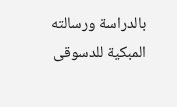بالدراسة ورسالته المبكية للدسوقى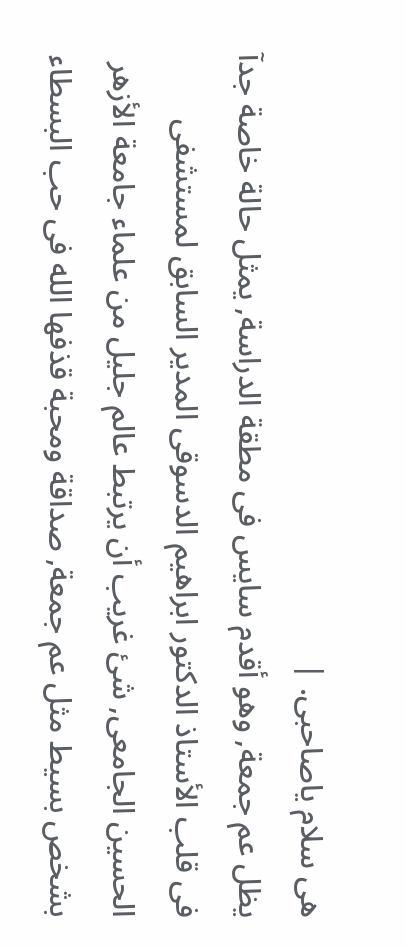هى سلام ياصاحبى. |
يظل عم جمعة, وهو أقدم سايس فى مطقة الدراسة, يمثل حالة خاصة جدآ فى قلب الأستاذ الدكتور ابراهيم الدسوقى المدير السابق لمستشفى الحسين الجامعى, شئ غريب أن يرتبط عالم جليل من علماء جامعة الأزهر بشخص بسيط مثل عم جمعة, صداقة ومحبة قذفها الله فى حب البسطاء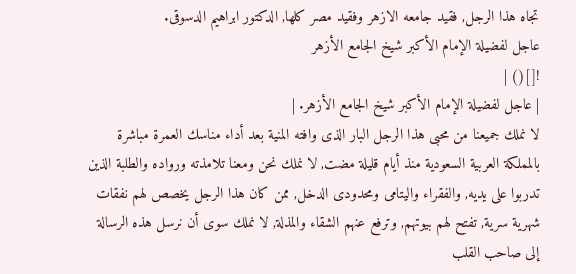تجاه هذا الرجل, فقيد جامعه الازهر وفقيد مصر كلها, الدكتور ابراهيم الدسوقى.
عاجل لفضيلة الإمام الأكبر شيخ الجامع الأزهر
![]() |
| عاجل لفضيلة الإمام الأكبر شيخ الجامع الأزهر. |
لا نملك جميعنا من محبى هذا الرجل البار الذى وافته المنية بعد أداء مناسك العمرة مباشرة بالمملكة العربية السعودية منذ أيام قليلة مضت, لا نملك نحن ومعنا تلامذته ورواده والطلبة الذين تدربوا على يديه, والفقراء واليتامى ومحدودى الدخل, ممن كان هذا الرجل يخصص لهم نفقات شهرية سرية, تفتح لهم بيوتهم, وترفع عنهم الشقاء والمذلة, لا نملك سوى أن نرسل هذه الرسالة إلى صاحب القلب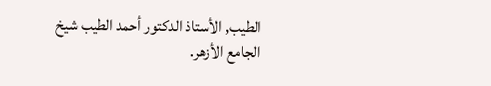الطيب, الأستاذ الدكتور أحمد الطيب شيخ الجامع الأزهر.